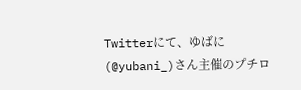Twitterにて、ゆばに(@yubani_)さん主催のプチロ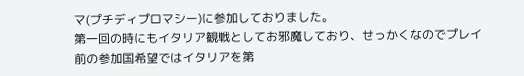マ(プチディプロマシー)に参加しておりました。
第一回の時にもイタリア観戦としてお邪魔しており、せっかくなのでプレイ前の参加国希望ではイタリアを第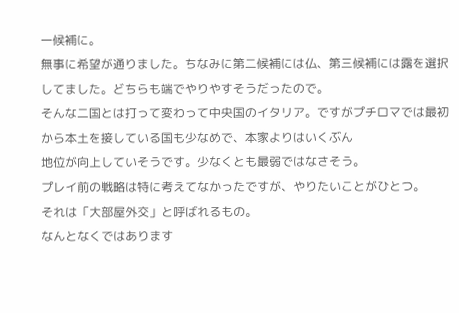一候補に。
無事に希望が通りました。ちなみに第二候補には仏、第三候補には露を選択してました。どちらも端でやりやすそうだったので。
そんな二国とは打って変わって中央国のイタリア。ですがプチロマでは最初から本土を接している国も少なめで、本家よりはいくぶん
地位が向上していそうです。少なくとも最弱ではなさそう。
プレイ前の戦略は特に考えてなかったですが、やりたいことがひとつ。
それは「大部屋外交」と呼ばれるもの。
なんとなくではあります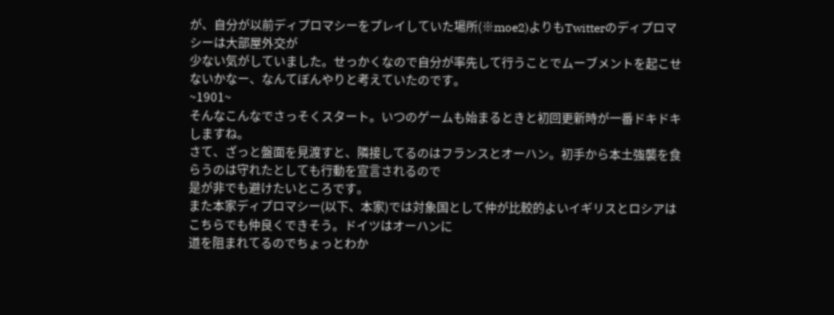が、自分が以前ディプロマシーをプレイしていた場所(※moe2)よりもTwitterのディプロマシーは大部屋外交が
少ない気がしていました。せっかくなので自分が率先して行うことでムーブメントを起こせないかなー、なんてぼんやりと考えていたのです。
~1901~
そんなこんなでさっそくスタート。いつのゲームも始まるときと初回更新時が一番ドキドキしますね。
さて、ざっと盤面を見渡すと、隣接してるのはフランスとオーハン。初手から本土強襲を食らうのは守れたとしても行動を宣言されるので
是が非でも避けたいところです。
また本家ディプロマシー(以下、本家)では対象国として仲が比較的よいイギリスとロシアはこちらでも仲良くできそう。ドイツはオーハンに
道を阻まれてるのでちょっとわか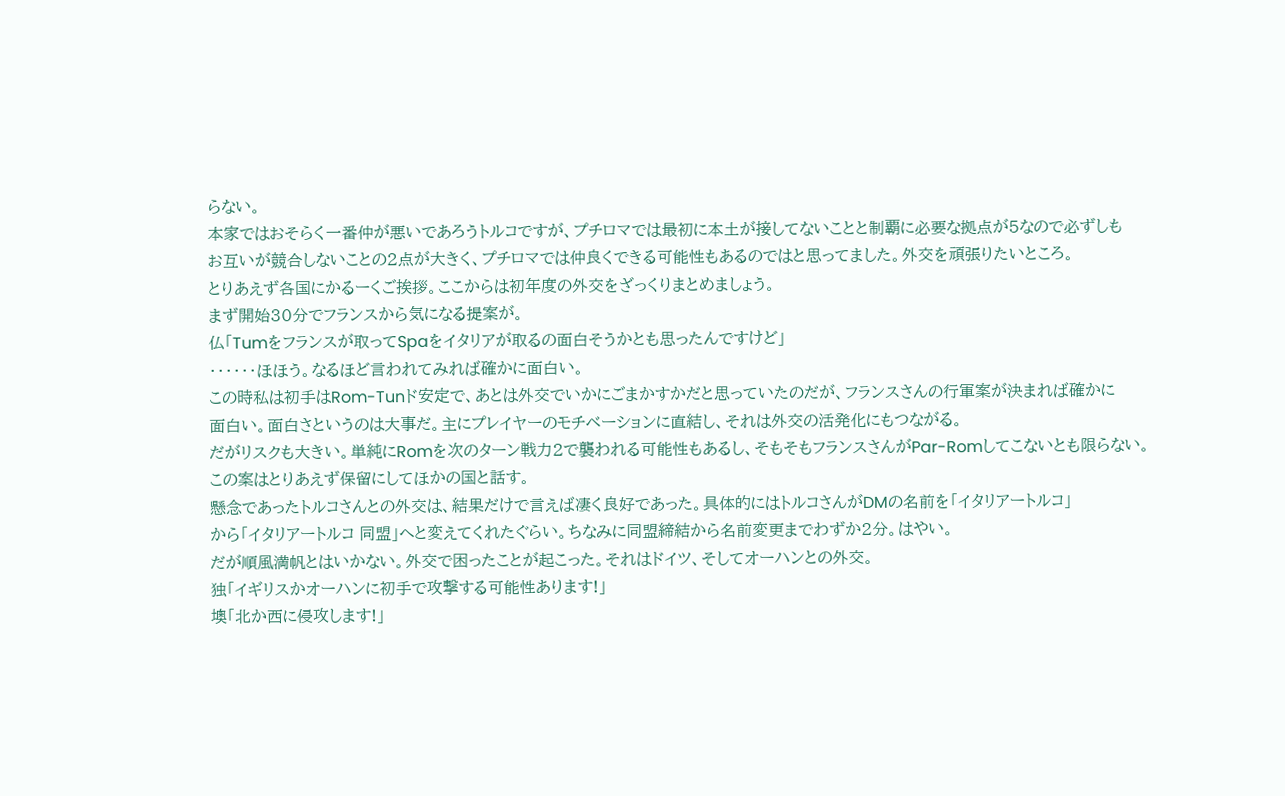らない。
本家ではおそらく一番仲が悪いであろうトルコですが、プチロマでは最初に本土が接してないことと制覇に必要な拠点が5なので必ずしも
お互いが競合しないことの2点が大きく、プチロマでは仲良くできる可能性もあるのではと思ってました。外交を頑張りたいところ。
とりあえず各国にかるーくご挨拶。ここからは初年度の外交をざっくりまとめましょう。
まず開始30分でフランスから気になる提案が。
仏「Tumをフランスが取ってSpaをイタリアが取るの面白そうかとも思ったんですけど」
・・・・・・ほほう。なるほど言われてみれば確かに面白い。
この時私は初手はRom-Tunド安定で、あとは外交でいかにごまかすかだと思っていたのだが、フランスさんの行軍案が決まれば確かに
面白い。面白さというのは大事だ。主にプレイヤーのモチベーションに直結し、それは外交の活発化にもつながる。
だがリスクも大きい。単純にRomを次のターン戦力2で襲われる可能性もあるし、そもそもフランスさんがPar-Romしてこないとも限らない。
この案はとりあえず保留にしてほかの国と話す。
懸念であったトルコさんとの外交は、結果だけで言えば凄く良好であった。具体的にはトルコさんがDMの名前を「イタリアートルコ」
から「イタリアートルコ 同盟」へと変えてくれたぐらい。ちなみに同盟締結から名前変更までわずか2分。はやい。
だが順風満帆とはいかない。外交で困ったことが起こった。それはドイツ、そしてオーハンとの外交。
独「イギリスかオーハンに初手で攻撃する可能性あります!」
墺「北か西に侵攻します!」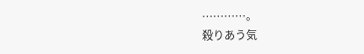…………。
殺りあう気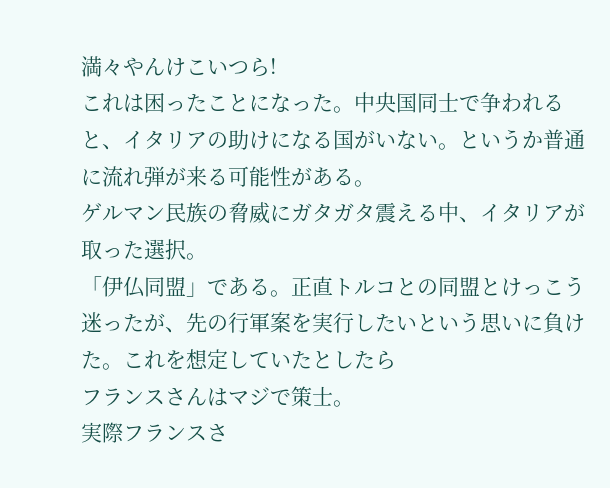満々やんけこいつら!
これは困ったことになった。中央国同士で争われると、イタリアの助けになる国がいない。というか普通に流れ弾が来る可能性がある。
ゲルマン民族の脅威にガタガタ震える中、イタリアが取った選択。
「伊仏同盟」である。正直トルコとの同盟とけっこう迷ったが、先の行軍案を実行したいという思いに負けた。これを想定していたとしたら
フランスさんはマジで策士。
実際フランスさ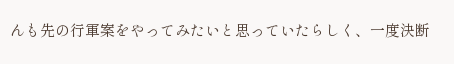んも先の行軍案をやってみたいと思っていたらしく、一度決断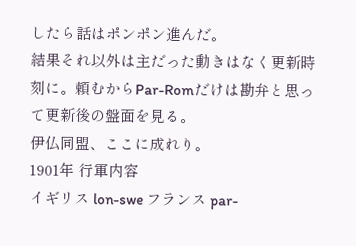したら話はポンポン進んだ。
結果それ以外は主だった動きはなく更新時刻に。頼むからPar-Romだけは勘弁と思って更新後の盤面を見る。
伊仏同盟、ここに成れり。
1901年 行軍内容
イギリス lon-swe フランス par-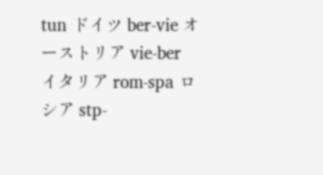tun ドイツ ber-vie オーストリア vie-ber
イタリア rom-spa ロシア stp-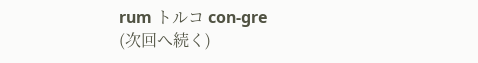rum トルコ con-gre
(次回へ続く)